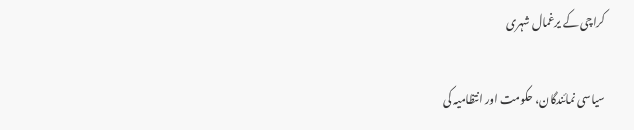کراچی کے یرغمال شہری

سیاسی نمائندگان، حکومت اور انتظامیہ کی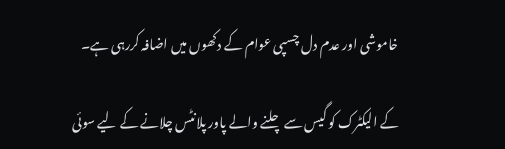خاموشی اور عدم دل چسپی عوام کے دکھوں میں اضافہ کررہی ہے۔

کے الیکٹرک کو گیس سے چلنے والے پاور پلانٹس چلانے کے لیے سوئی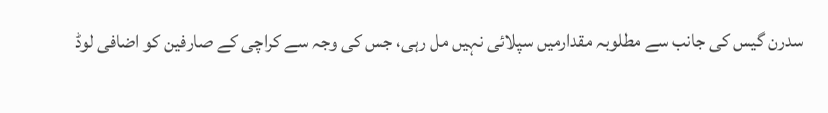سدرن گیس کی جانب سے مطلوبہ مقدارمیں سپلائی نہیں مل رہی، جس کی وجہ سے کراچی کے صارفین کو اضافی لوڈ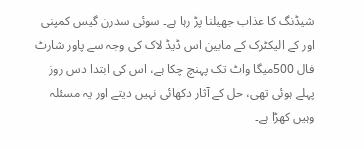شیڈنگ کا عذاب جھیلنا پڑ رہا ہے۔ سوئی سدرن گیس کمپنی اور کے الیکٹرک کے مابین اس ڈیڈ لاک کی وجہ سے پاور شارٹ فال 500میگا واٹ تک پہنچ چکا ہے، اس کی ابتدا دس روز پہلے ہوئی تھی، حل کے آثار دکھائی نہیں دیتے اور یہ مسئلہ وہیں کھڑا ہے۔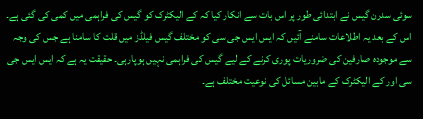سوئی سدرن گیس نے ابتدائی طور پر اس بات سے انکار کیا کہ کے الیکٹرک کو گیس کی فراہمی میں کمی کی گئی ہے۔ اس کے بعد یہ اطلاعات سامنے آئیں کہ ایس ایس جی سی کو مختلف گیس فیلڈز میں قلت کا سامنا ہے جس کی وجہ سے موجودہ صارفین کی ضروریات پوری کرنے کے لیے گیس کی فراہمی نہیں ہوپارہی۔ حقیقت یہ ہے کہ ایس ایس جی سی اور کے الیکٹرک کے مابین مسائل کی نوعیت مختلف ہے۔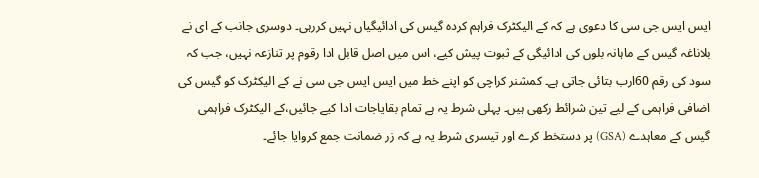ایس ایس جی سی کا دعوی ہے کہ کے الیکٹرک فراہم کردہ گیس کی ادائیگیاں نہیں کررہی۔ دوسری جانب کے ای نے بلاناغہ گیس کے ماہانہ بلوں کی ادائیگی کے ثبوت پیش کیے، اس میں اصل قابل ادا رقوم پر تنازعہ نہیں، جب کہ سود کی رقم 60ارب بتائی جاتی ہے۔ کمشنر کراچی کو اپنے خط میں ایس ایس جی سی نے کے الیکٹرک کو گیس کی اضافی فراہمی کے لیے تین شرائط رکھی ہیں۔ پہلی شرط یہ ہے تمام بقایاجات ادا کیے جائیں،کے الیکٹرک فراہمی گیس کے معاہدے (GSA) پر دستخط کرے اور تیسری شرط یہ ہے کہ زر ضمانت جمع کروایا جائے۔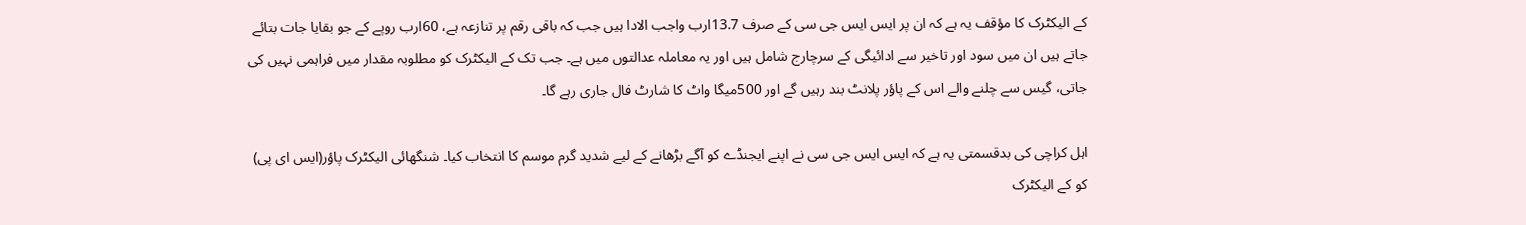کے الیکٹرک کا مؤقف یہ ہے کہ ان پر ایس ایس جی سی کے صرف 13.7ارب واجب الادا ہیں جب کہ باقی رقم پر تنازعہ ہے، 60ارب روپے کے جو بقایا جات بتائے جاتے ہیں ان میں سود اور تاخیر سے ادائیگی کے سرچارج شامل ہیں اور یہ معاملہ عدالتوں میں ہے۔ جب تک کے الیکٹرک کو مطلوبہ مقدار میں فراہمی نہیں کی جاتی، گیس سے چلنے والے اس کے پاؤر پلانٹ بند رہیں گے اور 500میگا واٹ کا شارٹ فال جاری رہے گا۔

اہل کراچی کی بدقسمتی یہ ہے کہ ایس ایس جی سی نے اپنے ایجنڈے کو آگے بڑھانے کے لیے شدید گرم موسم کا انتخاب کیا۔ شنگھائی الیکٹرک پاؤر(ایس ای پی) کو کے الیکٹرک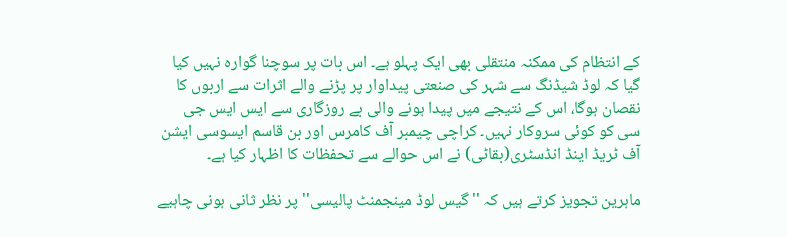کے انتظام کی ممکنہ منتقلی بھی ایک پہلو ہے۔ اس بات پر سوچنا گوارہ نہیں کیا گیا کہ لوڈ شیڈنگ سے شہر کی صنعتی پیداوار پر پڑنے والے اثرات سے اربوں کا نقصان ہوگا، اس کے نتیجے میں پیدا ہونے والی بے روزگاری سے ایس ایس جی سی کو کوئی سروکار نہیں۔ کراچی چیمبر آف کامرس اور بن قاسم ایسوسی ایشن آف ٹریڈ اینڈ انڈسٹری(بقاٹی) نے اس حوالے سے تحفظات کا اظہار کیا ہے۔

ماہرین تجویز کرتے ہیں کہ ''گیس لوڈ مینجمنٹ پالیسی'' پر نظر ثانی ہونی چاہیے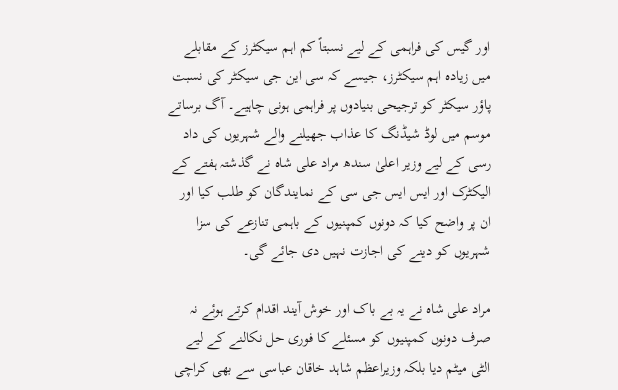اور گیس کی فراہمی کے لیے نسبتاً کم اہم سیکٹرز کے مقابلے میں زیادہ اہم سیکٹرز، جیسے کہ سی این جی سیکٹر کی نسبت پاؤر سیکٹر کو ترجیحی بنیادوں پر فراہمی ہونی چاہیے۔ آگ برساتے موسم میں لوڈ شیڈنگ کا عذاب جھیلنے والے شہریوں کی داد رسی کے لیے وزیر اعلیٰ سندھ مراد علی شاہ نے گذشتہ ہفتے کے الیکٹرک اور ایس ایس جی سی کے نمایندگان کو طلب کیا اور ان پر واضح کیا کہ دونوں کمپنیوں کے باہمی تنازعے کی سزا شہریوں کو دینے کی اجازت نہیں دی جائے گی۔

مراد علی شاہ نے یہ بے باک اور خوش آیند اقدام کرتے ہوئے نہ صرف دونوں کمپنیوں کو مسئلے کا فوری حل نکالنے کے لیے الٹی میٹم دیا بلکہ وزیراعظم شاہد خاقان عباسی سے بھی کراچی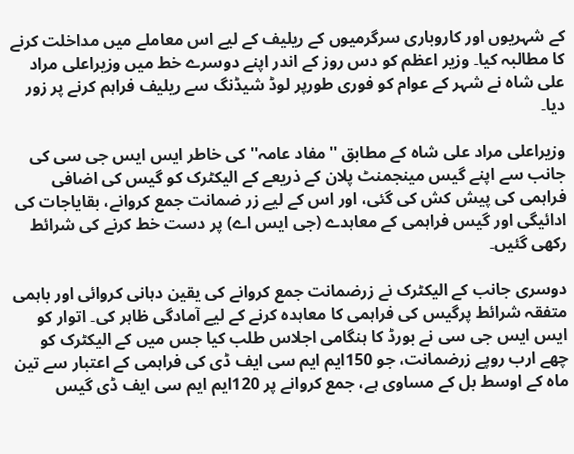کے شہریوں اور کاروباری سرگرمیوں کے ریلیف کے لیے اس معاملے میں مداخلت کرنے کا مطالبہ کیا۔ وزیر اعظم کو دس روز کے اندر اپنے دوسرے خط میں وزیراعلی مراد علی شاہ نے شہر کے عوام کو فوری طورپر لوڈ شیڈنگ سے ریلیف فراہم کرنے پر زور دیا۔

وزیراعلی مراد علی شاہ کے مطابق ''مفاد عامہ'' کی خاطر ایس ایس جی سی کی جانب سے اپنے گیس مینجمنٹ پلان کے ذریعے کے الیکٹرک کو گیس کی اضافی فراہمی کی پیش کش کی گئی، اور اس کے لیے زر ضمانت جمع کروانے، بقایاجات کی ادائیگی اور گیس فراہمی کے معاہدے (جی ایس اے) پر دست خط کرنے کی شرائط رکھی گئیں۔

دوسری جانب کے الیکٹرک نے زرضمانت جمع کروانے کی یقین دہانی کروائی اور باہمی متفقہ شرائط پرگیس کی فراہمی کا معاہدہ کرنے کے لیے آمادگی ظاہر کی۔ اتوار کو ایس ایس جی سی نے بورڈ کا ہنگامی اجلاس طلب کیا جس میں کے الیکٹرک کو چھے ارب روپے زرضمانت، جو 150ایم ایم سی ایف ڈی کی فراہمی کے اعتبار سے تین ماہ کے اوسط بل کے مساوی ہے، جمع کروانے پر 120ایم ایم سی ایف ڈی گیس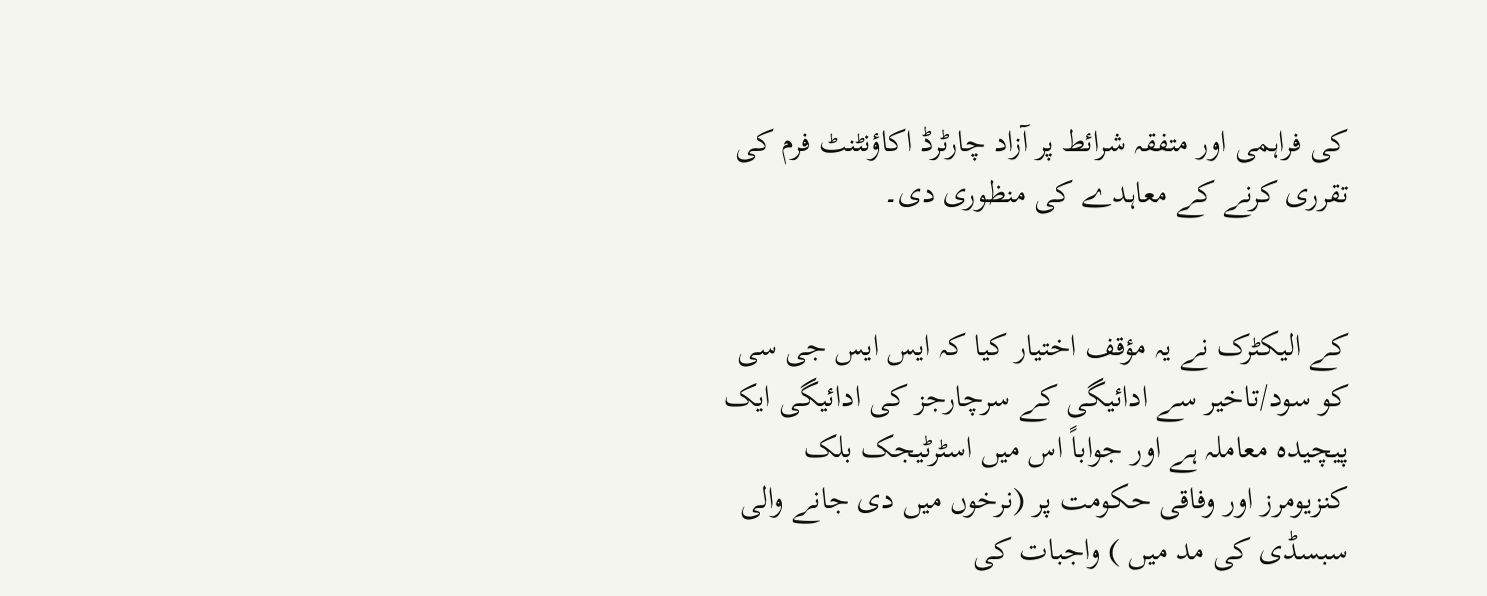کی فراہمی اور متفقہ شرائط پر آزاد چارٹرڈ اکاؤنٹنٹ فرم کی تقرری کرنے کے معاہدے کی منظوری دی۔


کے الیکٹرک نے یہ مؤقف اختیار کیا کہ ایس ایس جی سی کو سود/تاخیر سے ادائیگی کے سرچارجز کی ادائیگی ایک پیچیدہ معاملہ ہے اور جواباً اس میں اسٹرٹیجک بلک کنزیومرز اور وفاقی حکومت پر (نرخوں میں دی جانے والی سبسڈی کی مد میں ) واجبات کی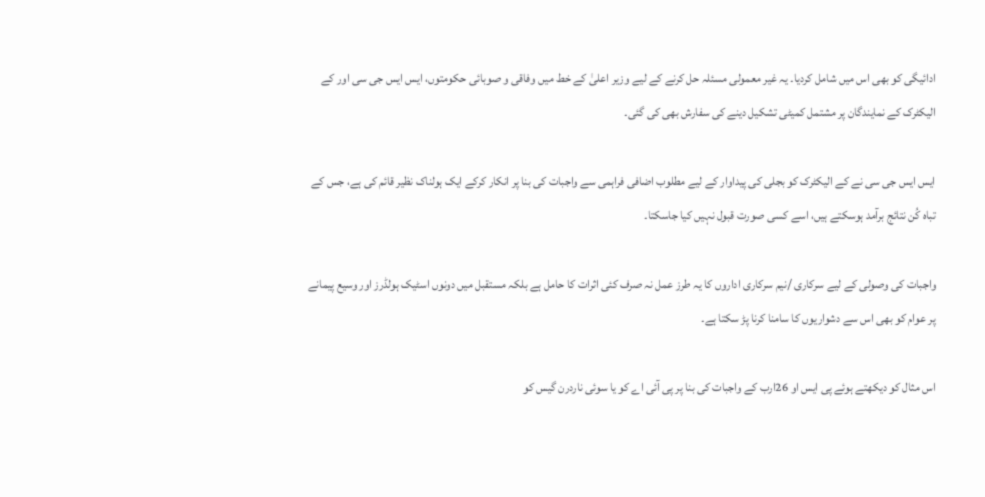ادائیگی کو بھی اس میں شامل کردیا۔ یہ غیر معمولی مسئلہ حل کرنے کے لیے وزیر اعلیٰ کے خط میں وفاقی و صوبائی حکومتوں، ایس ایس جی سی اور کے الیکٹرک کے نمایندگان پر مشتمل کمیٹی تشکیل دینے کی سفارش بھی کی گئی۔

ایس ایس جی سی نے کے الیکٹرک کو بجلی کی پیداوار کے لیے مطلوب اضافی فراہمی سے واجبات کی بنا پر انکار کرکے ایک ہولناک نظیر قائم کی ہے، جس کے تباہ کُن نتائج برآمد ہوسکتے ہیں، اسے کسی صورت قبول نہیں کیا جاسکتا۔

واجبات کی وصولی کے لیے سرکاری /نیم سرکاری اداروں کا یہ طرز عمل نہ صرف کئی اثرات کا حامل ہے بلکہ مستقبل میں دونوں اسٹیک ہولڈرز اور وسیع پیمانے پر عوام کو بھی اس سے دشواریوں کا سامنا کرنا پڑ سکتا ہے۔

اس مثال کو دیکھتے ہوئے پی ایس او 26ارب کے واجبات کی بنا پر پی آئی اے کو یا سوئی ناردرن گیس کو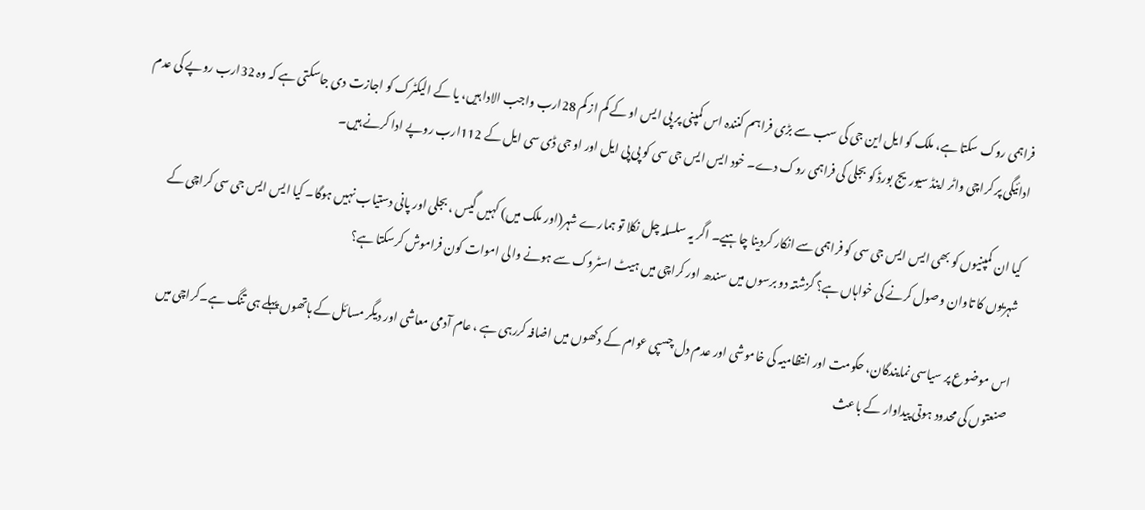فراہمی روک سکتا ہے، ملک کو ایل این جی کی سب سے بڑی فراہم کنندہ اس کمپنی پر پی ایس او کے کم از کم 28ارب واجب الادا ہیں، یا کے الیکٹرک کو اجازت دی جاسکتی ہے کہ وہ 32ارب روپے کی عدم ادائیگی پر کراچی واٹر اینڈ سیوریج بورڈ کو بجلی کی فراہمی روک دے۔ خود ایس ایس جی سی کو پی پی ایل اور او جی ڈی سی ایل کے 112ارب روپے ادا کرنے ہیں۔

کیا ان کمپنیوں کو بھی ایس ایس جی سی کو فراہمی سے انکار کردینا چاہیے۔ اگر یہ سلسلہ چل نکلا تو ہمارے شہر(اور ملک میں) کہیں گیس ، بجلی اور پانی دستیاب نہیں ہوگا۔ کیا ایس ایس جی سی کراچی کے شہریوں کا تاوان وصول کرنے کی خواہاں ہے؟ گزشتہ دو برسوں میں سندھ اور کراچی میں ہیٹ اسٹروک سے ہونے والی اموات کون فراموش کرسکتا ہے؟

اس موضوع پر سیاسی نمایندگان، حکومت اور انتظامیہ کی خاموشی اور عدم دل چسپی عوام کے دکھوں میں اضافہ کررہی ہے ، عام آدمی معاشی اور دیگر مسائل کے ہاتھوں پہلے ہی تنگ ہے۔کراچی میں صنعتوں کی محدود ہوتی پیداوار کے باعث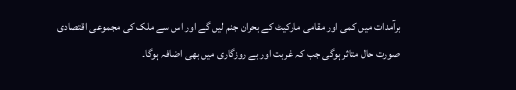برآمدات میں کمی اور مقامی مارکیٹ کے بحران جنم لیں گے اور اس سے ملک کی مجموعی اقتصادی صورت حال متاثر ہوگی جب کہ غربت اور بے روزگاری میں بھی اضافہ ہوگا۔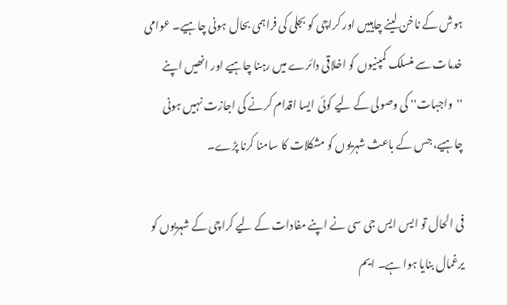ہوش کے ناخن لینے چاہییں اور کراچی کو بجلی کی فراہمی بحال ہونی چاہیے۔ عوامی خدمات سے منسلک کمپنیوں کو اخلاقی دائرے میں رہنا چاہیے اور انھیں اپنے ''واجبات'' کی وصولی کے لیے کوئی ایسا اقدام کرنے کی اجازت نہیں ہونی چاہیے، جس کے باعث شہریوں کو مشکلات کا سامنا کرنا پڑے۔

فی الحال تو ایس ایس جی سی نے اپنے مفادات کے لیے کراچی کے شہریوں کو یرغمال بنایا ہوا ہے۔ ایم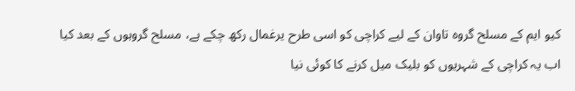کیو ایم کے مسلح گروہ تاوان کے لیے کراچی کو اسی طرح یرغمال رکھ چکے ہے، مسلح گروہوں کے بعد کیا اب یہ کراچی کے شہریوں کو بلیک میل کرنے کا کوئی نیا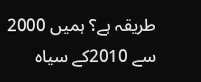طریقہ ہے؟ ہمیں 2000 سے 2010کے سیاہ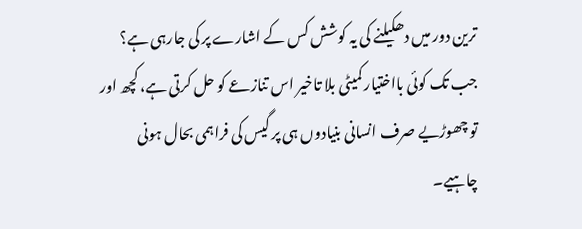ترین دور میں دھکیلنے کی یہ کوشش کس کے اشارے پر کی جارہی ہے؟ جب تک کوئی بااختیار کمیٹی بلا تاخیر اس تنازعے کو حل کرتی ہے، کچھ اور تو چھوڑیے صرف انسانی بنیادوں ہی پر گیس کی فراہمی بحال ہونی چاہیے۔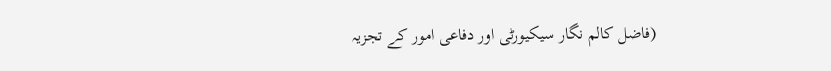(فاضل کالم نگار سیکیورٹی اور دفاعی امور کے تجزیہ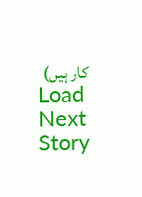کار ہیں)
Load Next Story